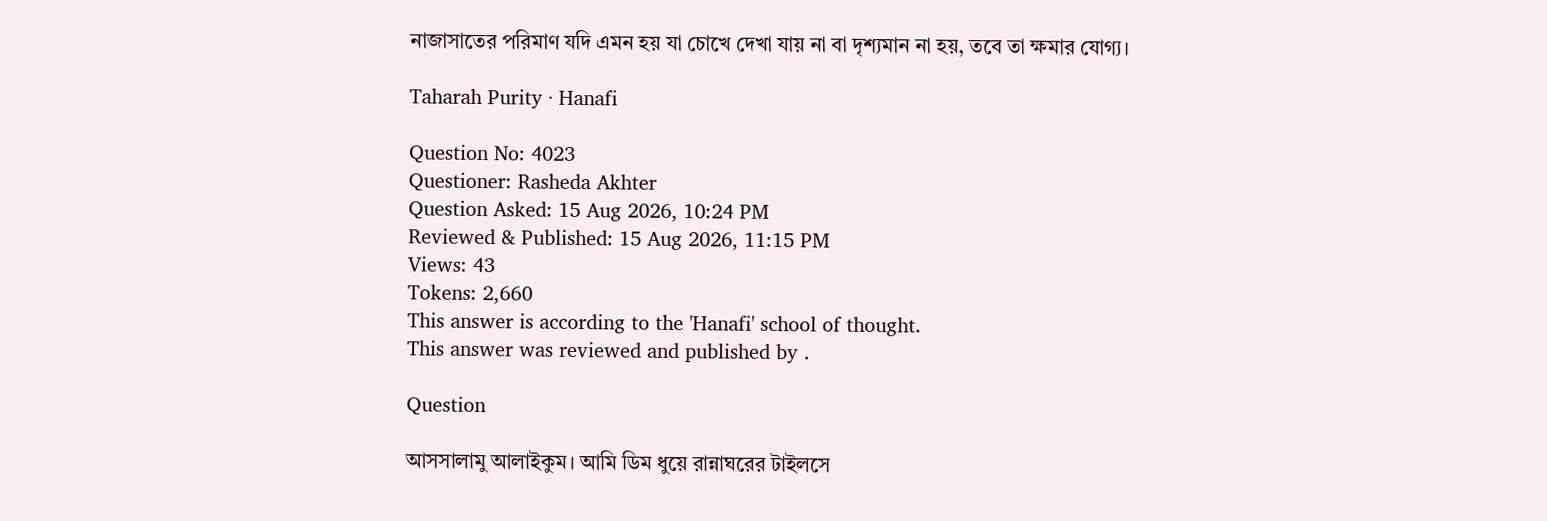নাজাসাতের পরিমাণ যদি এমন হয় যা চোখে দেখা যায় না বা দৃশ্যমান না হয়, তবে তা ক্ষমার যোগ্য।

Taharah Purity · Hanafi

Question No: 4023
Questioner: Rasheda Akhter
Question Asked: 15 Aug 2026, 10:24 PM
Reviewed & Published: 15 Aug 2026, 11:15 PM
Views: 43
Tokens: 2,660
This answer is according to the 'Hanafi' school of thought.
This answer was reviewed and published by .

Question

আসসালামু আলাইকুম। আমি ডিম ধুয়ে রান্নাঘরের টাইলসে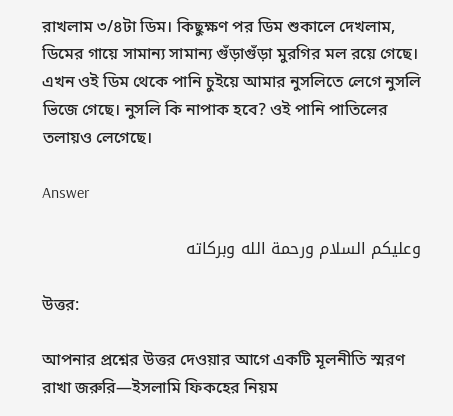রাখলাম ৩/৪টা ডিম। কিছুক্ষণ পর ডিম শুকালে দেখলাম, ডিমের গায়ে সামান্য সামান্য গুঁড়াগুঁড়া মুরগির মল রয়ে গেছে। এখন ওই ডিম থেকে পানি চুইয়ে আমার নুসলিতে লেগে নুসলি ভিজে গেছে। নুসলি কি নাপাক হবে? ওই পানি পাতিলের তলায়ও লেগেছে।

Answer

وعلیکم السلام ورحمة الله وبركاته

উত্তর:

আপনার প্রশ্নের উত্তর দেওয়ার আগে একটি মূলনীতি স্মরণ রাখা জরুরি—ইসলামি ফিকহের নিয়ম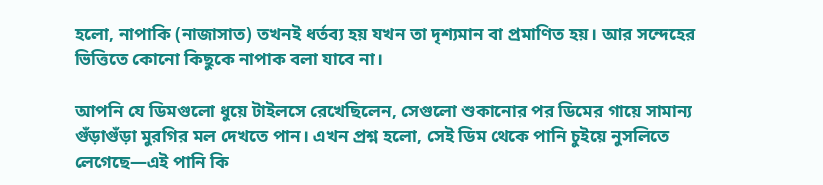হলো, নাপাকি (নাজাসাত) তখনই ধর্তব্য হয় যখন তা দৃশ্যমান বা প্রমাণিত হয়। আর সন্দেহের ভিত্তিতে কোনো কিছুকে নাপাক বলা যাবে না।

আপনি যে ডিমগুলো ধুয়ে টাইলসে রেখেছিলেন, সেগুলো শুকানোর পর ডিমের গায়ে সামান্য গুঁড়াগুঁড়া মুরগির মল দেখতে পান। এখন প্রশ্ন হলো, সেই ডিম থেকে পানি চুইয়ে নুসলিতে লেগেছে—এই পানি কি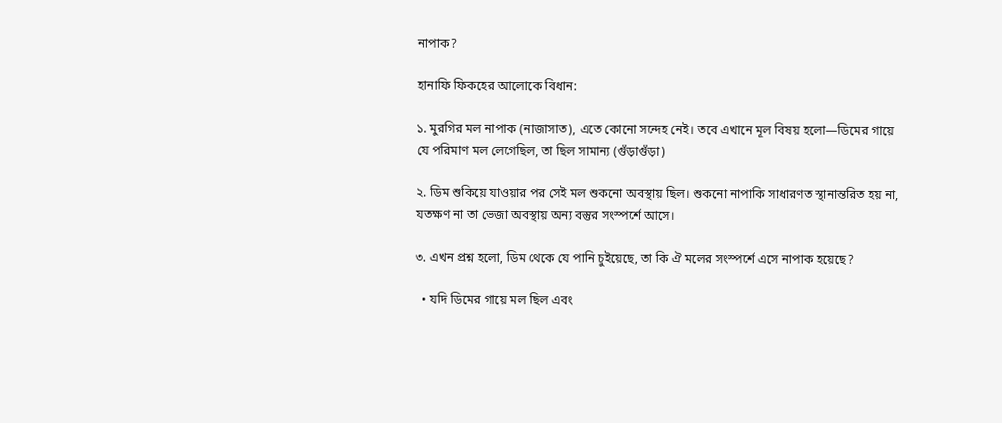নাপাক?

হানাফি ফিকহের আলোকে বিধান:

১. মুরগির মল নাপাক (নাজাসাত), এতে কোনো সন্দেহ নেই। তবে এখানে মূল বিষয় হলো—ডিমের গায়ে যে পরিমাণ মল লেগেছিল, তা ছিল সামান্য (গুঁড়াগুঁড়া)

২. ডিম শুকিয়ে যাওয়ার পর সেই মল শুকনো অবস্থায় ছিল। শুকনো নাপাকি সাধারণত স্থানান্তরিত হয় না, যতক্ষণ না তা ভেজা অবস্থায় অন্য বস্তুর সংস্পর্শে আসে।

৩. এখন প্রশ্ন হলো, ডিম থেকে যে পানি চুইয়েছে, তা কি ঐ মলের সংস্পর্শে এসে নাপাক হয়েছে?

  • যদি ডিমের গায়ে মল ছিল এবং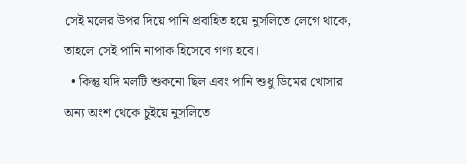সেই মলের উপর দিয়ে পানি প্রবাহিত হয়ে নুসলিতে লেগে থাকে, তাহলে সেই পানি নাপাক হিসেবে গণ্য হবে।
  • কিন্তু যদি মলটি শুকনো ছিল এবং পানি শুধু ডিমের খোসার অন্য অংশ থেকে চুইয়ে নুসলিতে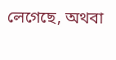লেগেছে, অথবা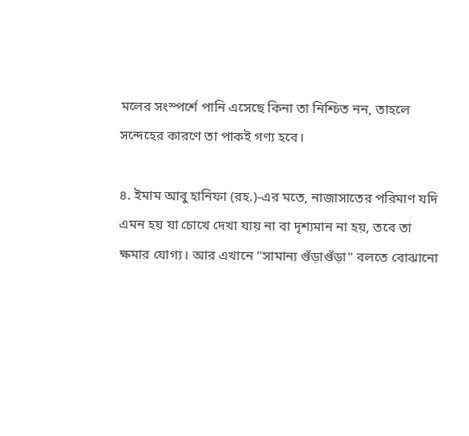মলের সংস্পর্শে পানি এসেছে কিনা তা নিশ্চিত নন, তাহলে সন্দেহের কারণে তা পাকই গণ্য হবে।

৪. ইমাম আবু হানিফা (রহ.)-এর মতে, নাজাসাতের পরিমাণ যদি এমন হয় যা চোখে দেখা যায় না বা দৃশ্যমান না হয়, তবে তা ক্ষমার যোগ্য। আর এখানে "সামান্য গুঁড়াগুঁড়া" বলতে বোঝানো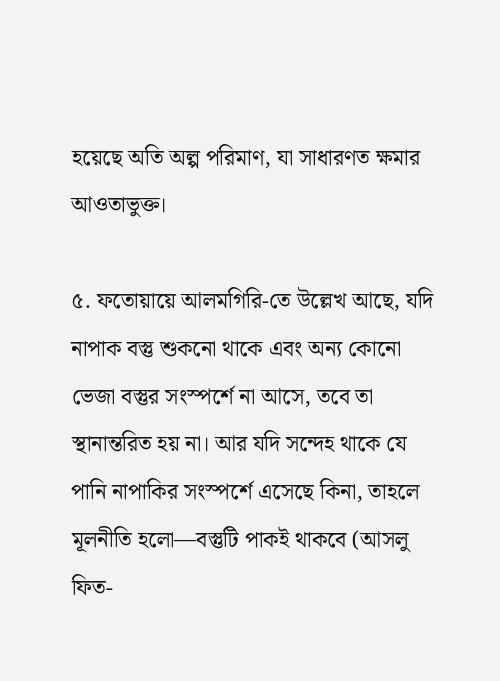হয়েছে অতি অল্প পরিমাণ, যা সাধারণত ক্ষমার আওতাভুক্ত।

৫. ফতোয়ায়ে আলমগিরি-তে উল্লেখ আছে, যদি নাপাক বস্তু শুকনো থাকে এবং অন্য কোনো ভেজা বস্তুর সংস্পর্শে না আসে, তবে তা স্থানান্তরিত হয় না। আর যদি সন্দেহ থাকে যে পানি নাপাকির সংস্পর্শে এসেছে কিনা, তাহলে মূলনীতি হলো—বস্তুটি পাকই থাকবে (আসলু ফিত-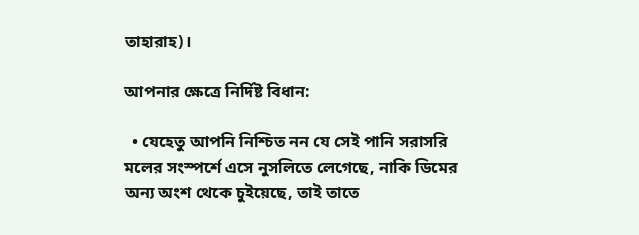তাহারাহ)।

আপনার ক্ষেত্রে নির্দিষ্ট বিধান:

  • যেহেতু আপনি নিশ্চিত নন যে সেই পানি সরাসরি মলের সংস্পর্শে এসে নুসলিতে লেগেছে, নাকি ডিমের অন্য অংশ থেকে চুইয়েছে, তাই তাতে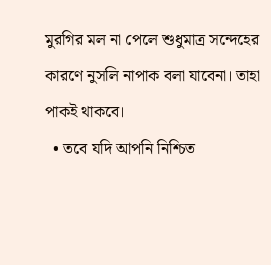মুরগির মল না পেলে শুধুমাত্র সন্দেহের কারণে নুসলি নাপাক বলা যাবেনা। তাহা পাকই থাকবে।
  • তবে যদি আপনি নিশ্চিত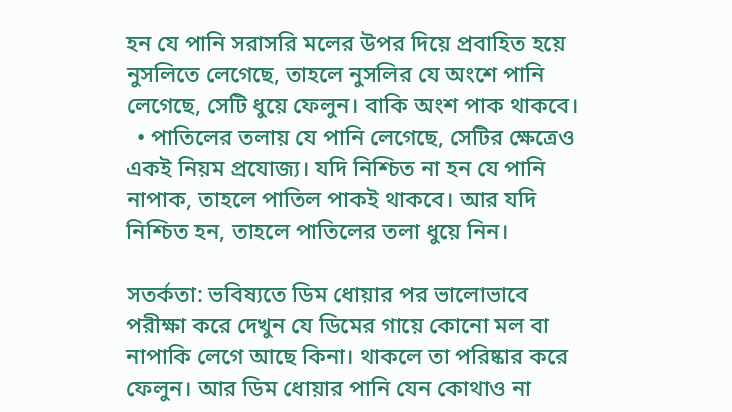হন যে পানি সরাসরি মলের উপর দিয়ে প্রবাহিত হয়ে নুসলিতে লেগেছে, তাহলে নুসলির যে অংশে পানি লেগেছে, সেটি ধুয়ে ফেলুন। বাকি অংশ পাক থাকবে।
  • পাতিলের তলায় যে পানি লেগেছে, সেটির ক্ষেত্রেও একই নিয়ম প্রযোজ্য। যদি নিশ্চিত না হন যে পানি নাপাক, তাহলে পাতিল পাকই থাকবে। আর যদি নিশ্চিত হন, তাহলে পাতিলের তলা ধুয়ে নিন।

সতর্কতা: ভবিষ্যতে ডিম ধোয়ার পর ভালোভাবে পরীক্ষা করে দেখুন যে ডিমের গায়ে কোনো মল বা নাপাকি লেগে আছে কিনা। থাকলে তা পরিষ্কার করে ফেলুন। আর ডিম ধোয়ার পানি যেন কোথাও না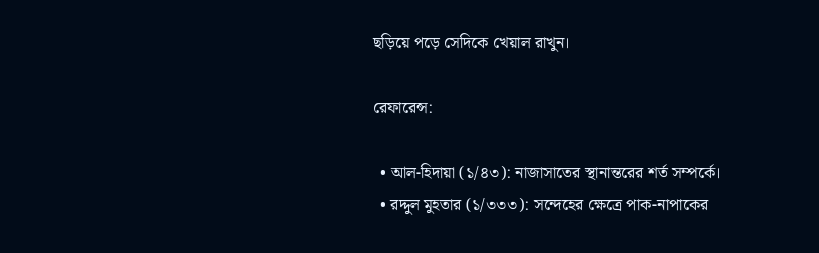ছড়িয়ে পড়ে সেদিকে খেয়াল রাখুন।

রেফারেন্স:

  • আল-হিদায়া (১/৪৩): নাজাসাতের স্থানান্তরের শর্ত সম্পর্কে।
  • রদ্দুল মুহতার (১/৩৩৩): সন্দেহের ক্ষেত্রে পাক-নাপাকের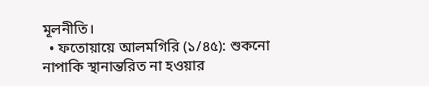মূলনীতি।
  • ফতোয়ায়ে আলমগিরি (১/৪৫): শুকনো নাপাকি স্থানান্তরিত না হওয়ার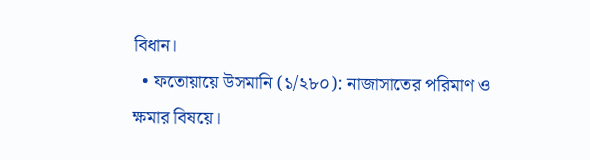বিধান।
  • ফতোয়ায়ে উসমানি (১/২৮০): নাজাসাতের পরিমাণ ও ক্ষমার বিষয়ে।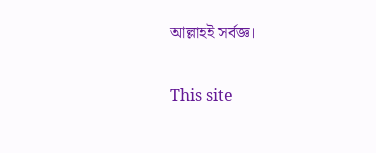আল্লাহই সর্বজ্ঞ।


This site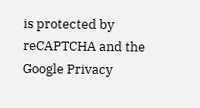is protected by reCAPTCHA and the Google Privacy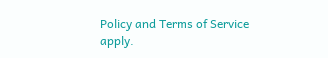Policy and Terms of Service apply.